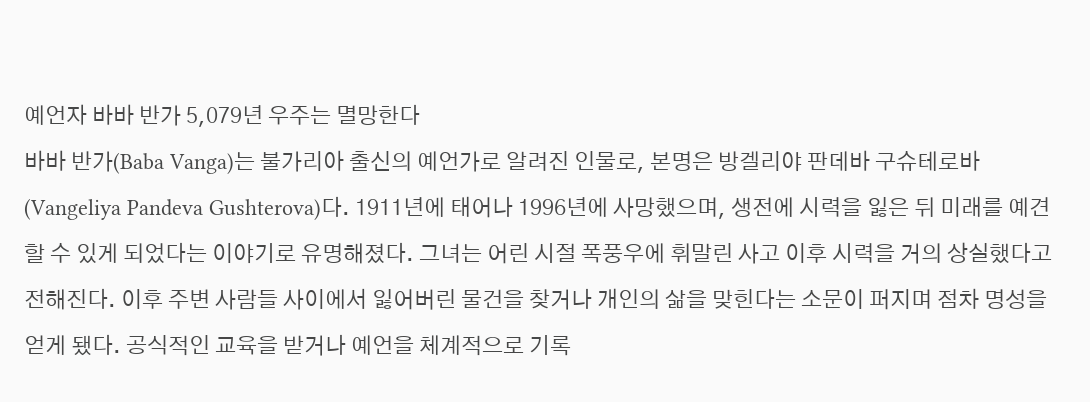예언자 바바 반가 5,079년 우주는 멸망한다
바바 반가(Baba Vanga)는 불가리아 출신의 예언가로 알려진 인물로, 본명은 방겔리야 판데바 구슈테로바(Vangeliya Pandeva Gushterova)다. 1911년에 태어나 1996년에 사망했으며, 생전에 시력을 잃은 뒤 미래를 예견할 수 있게 되었다는 이야기로 유명해졌다. 그녀는 어린 시절 폭풍우에 휘말린 사고 이후 시력을 거의 상실했다고 전해진다. 이후 주변 사람들 사이에서 잃어버린 물건을 찾거나 개인의 삶을 맞힌다는 소문이 퍼지며 점차 명성을 얻게 됐다. 공식적인 교육을 받거나 예언을 체계적으로 기록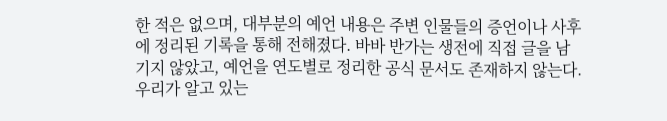한 적은 없으며, 대부분의 예언 내용은 주변 인물들의 증언이나 사후에 정리된 기록을 통해 전해졌다. 바바 반가는 생전에 직접 글을 남기지 않았고, 예언을 연도별로 정리한 공식 문서도 존재하지 않는다. 우리가 알고 있는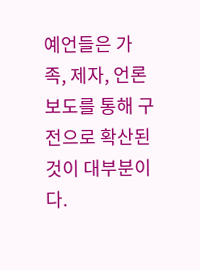예언들은 가족, 제자, 언론 보도를 통해 구전으로 확산된 것이 대부분이다.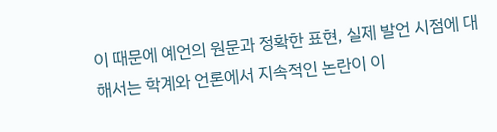이 때문에 예언의 원문과 정확한 표현, 실제 발언 시점에 대해서는 학계와 언론에서 지속적인 논란이 이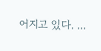어지고 있다. ...